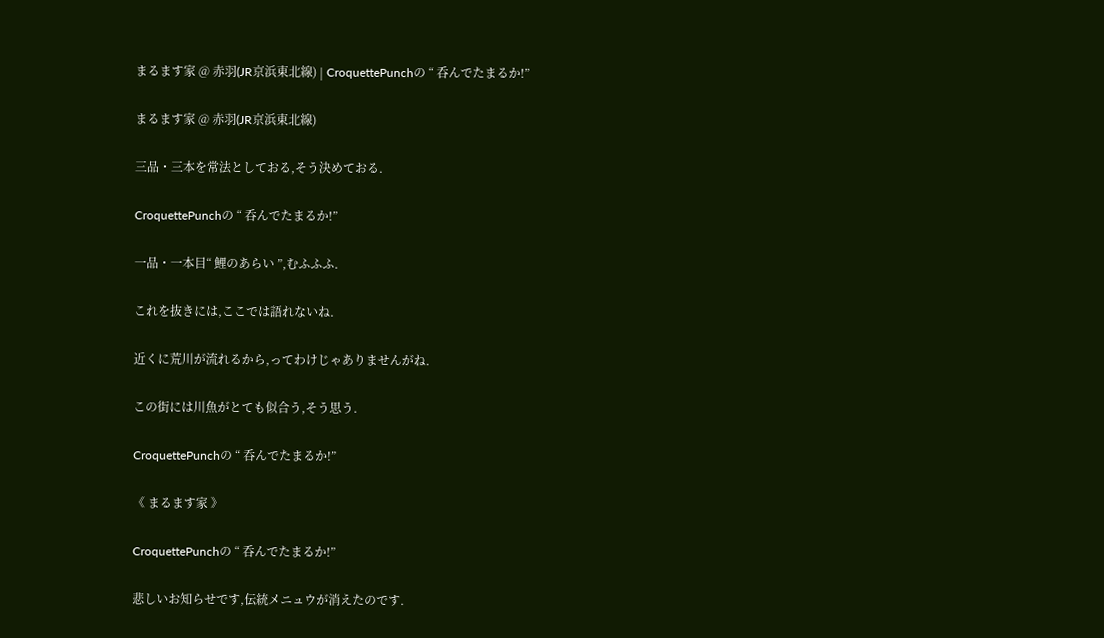まるます家 @ 赤羽(JR京浜東北線) | CroquettePunchの “ 呑んでたまるか!”

まるます家 @ 赤羽(JR京浜東北線)

三品・三本を常法としておる,そう決めておる.

CroquettePunchの “ 呑んでたまるか!”

一品・一本目“ 鯉のあらい ”,むふふふ.

これを抜きには,ここでは語れないね.

近くに荒川が流れるから,ってわけじゃありませんがね.

この街には川魚がとても似合う,そう思う.

CroquettePunchの “ 呑んでたまるか!”

《 まるます家 》

CroquettePunchの “ 呑んでたまるか!”

悲しいお知らせです,伝統メニュウが消えたのです.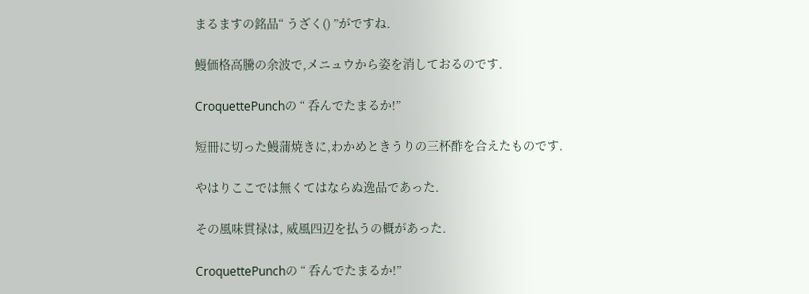まるますの銘品“ うざく() ”がですね.

鰻価格高騰の余波で,メニュウから姿を消しておるのです.

CroquettePunchの “ 呑んでたまるか!”

短冊に切った鰻蒲焼きに,わかめときうりの三杯酢を合えたものです.

やはりここでは無くてはならぬ逸品であった.

その風味貫禄は, 威風四辺を払うの概があった.

CroquettePunchの “ 呑んでたまるか!”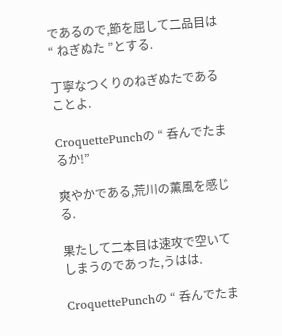であるので,節を屈して二品目は“ ねぎぬた ”とする.

丁寧なつくりのねぎぬたであることよ.

CroquettePunchの “ 呑んでたまるか!”

爽やかである,荒川の薫風を感じる.

果たして二本目は速攻で空いてしまうのであった,うはは.

CroquettePunchの “ 呑んでたま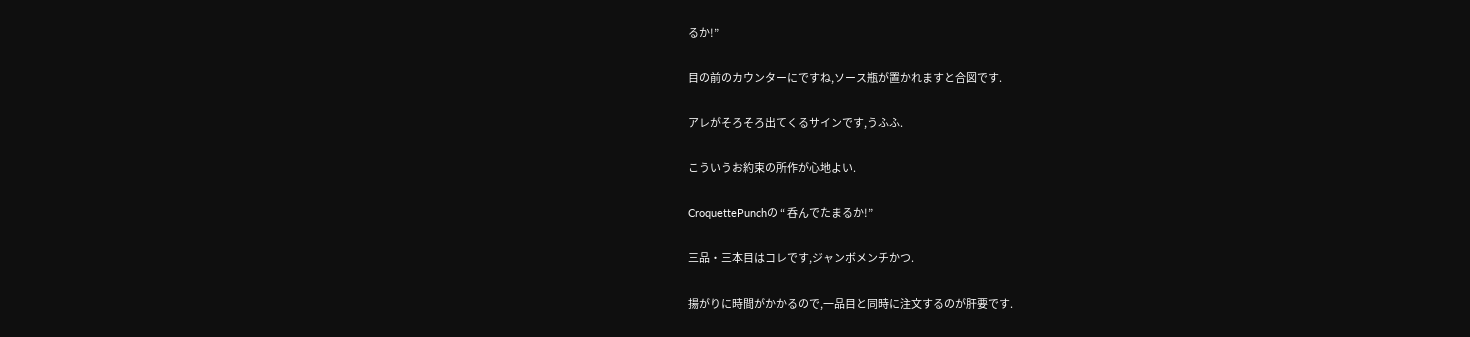るか!”

目の前のカウンターにですね,ソース瓶が置かれますと合図です.

アレがそろそろ出てくるサインです,うふふ.

こういうお約束の所作が心地よい.

CroquettePunchの “ 呑んでたまるか!”

三品・三本目はコレです,ジャンボメンチかつ.

揚がりに時間がかかるので,一品目と同時に注文するのが肝要です.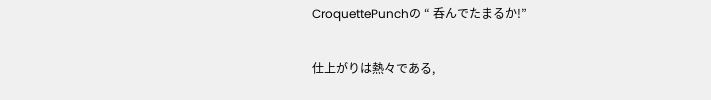CroquettePunchの “ 呑んでたまるか!”

仕上がりは熱々である,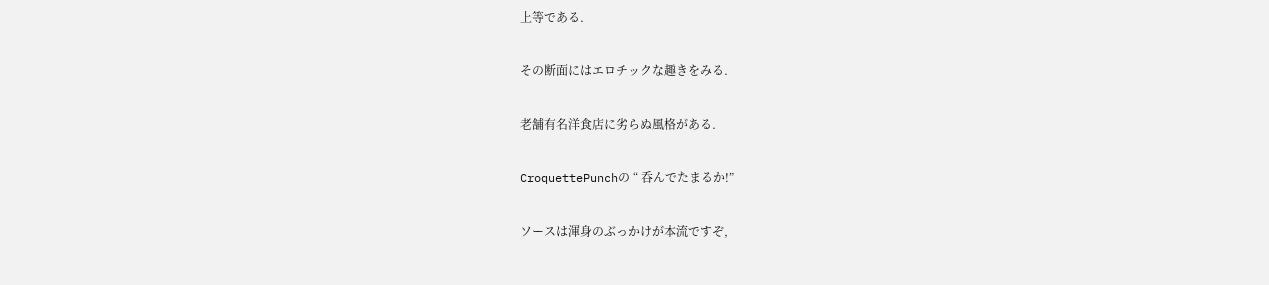上等である.

その断面にはエロチックな趣きをみる.

老舗有名洋食店に劣らぬ風格がある.

CroquettePunchの “ 呑んでたまるか!”

ソースは渾身のぶっかけが本流ですぞ,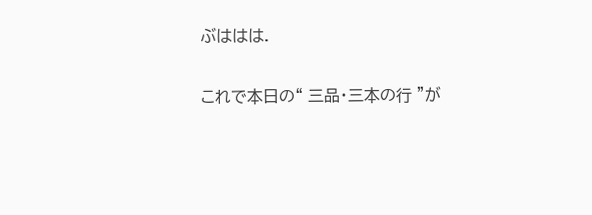ぶははは.

これで本日の“ 三品・三本の行 ”が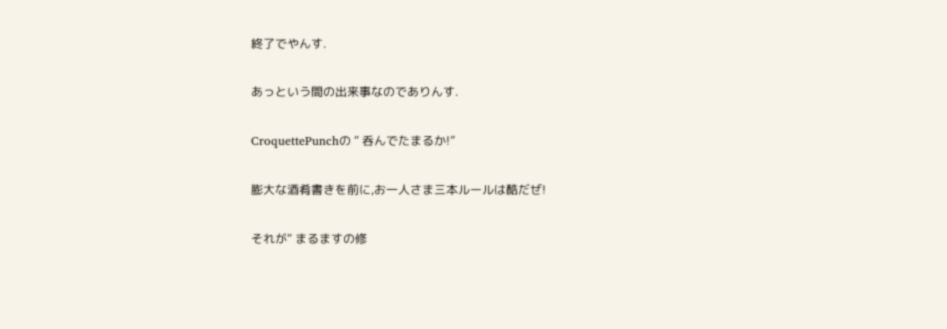終了でやんす.

あっという間の出来事なのでありんす.

CroquettePunchの “ 呑んでたまるか!”

膨大な酒肴書きを前に,お一人さま三本ルールは酷だぜ!

それが“ まるますの修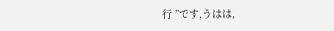行 ”です,うはは,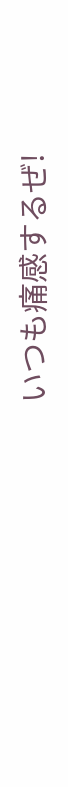いつも痛感するぜ!